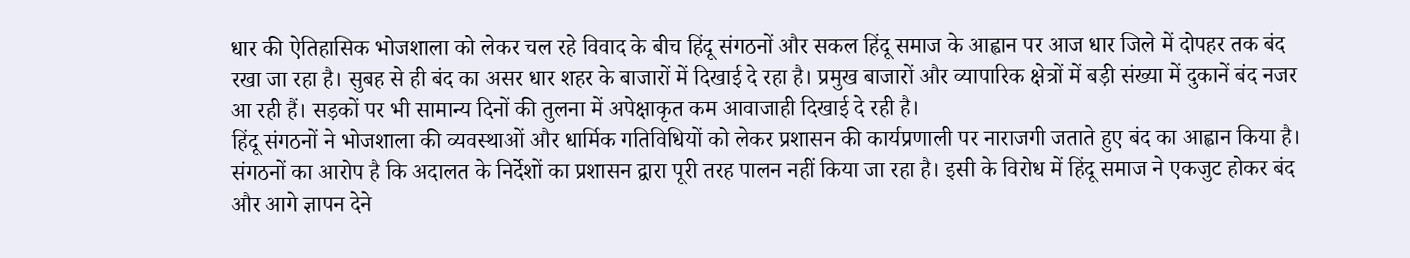धार की ऐतिहासिक भोजशाला को लेकर चल रहे विवाद के बीच हिंदू संगठनों और सकल हिंदू समाज के आह्वान पर आज धार जिले में दोपहर तक बंद रखा जा रहा है। सुबह से ही बंद का असर धार शहर के बाजारों में दिखाई दे रहा है। प्रमुख बाजारों और व्यापारिक क्षेत्रों में बड़ी संख्या में दुकानें बंद नजर आ रही हैं। सड़कों पर भी सामान्य दिनों की तुलना में अपेक्षाकृत कम आवाजाही दिखाई दे रही है।
हिंदू संगठनों ने भोजशाला की व्यवस्थाओं और धार्मिक गतिविधियों को लेकर प्रशासन की कार्यप्रणाली पर नाराजगी जताते हुए बंद का आह्वान किया है। संगठनों का आरोप है कि अदालत के निर्देशों का प्रशासन द्वारा पूरी तरह पालन नहीं किया जा रहा है। इसी के विरोध में हिंदू समाज ने एकजुट होकर बंद और आगे ज्ञापन देने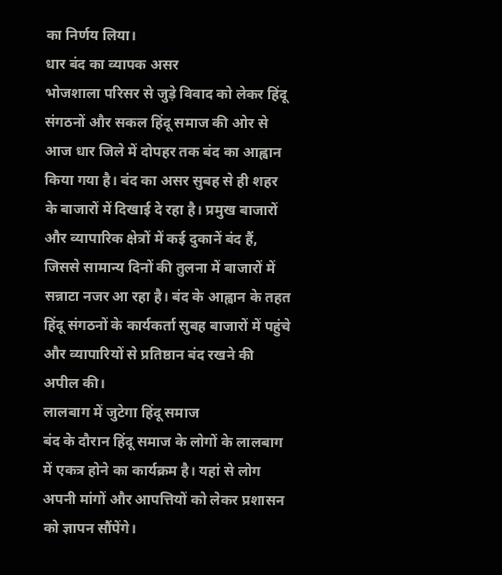का निर्णय लिया।
धार बंद का व्यापक असर
भोजशाला परिसर से जुड़े विवाद को लेकर हिंदू संगठनों और सकल हिंदू समाज की ओर से आज धार जिले में दोपहर तक बंद का आह्वान किया गया है। बंद का असर सुबह से ही शहर के बाजारों में दिखाई दे रहा है। प्रमुख बाजारों और व्यापारिक क्षेत्रों में कई दुकानें बंद हैं, जिससे सामान्य दिनों की तुलना में बाजारों में सन्नाटा नजर आ रहा है। बंद के आह्वान के तहत हिंदू संगठनों के कार्यकर्ता सुबह बाजारों में पहुंचे और व्यापारियों से प्रतिष्ठान बंद रखने की अपील की।
लालबाग में जुटेगा हिंदू समाज
बंद के दौरान हिंदू समाज के लोगों के लालबाग में एकत्र होने का कार्यक्रम है। यहां से लोग अपनी मांगों और आपत्तियों को लेकर प्रशासन को ज्ञापन सौंपेंगे।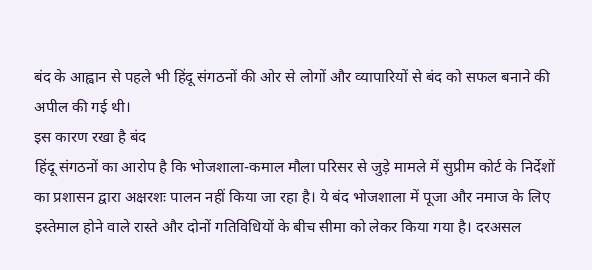बंद के आह्वान से पहले भी हिंदू संगठनों की ओर से लोगों और व्यापारियों से बंद को सफल बनाने की अपील की गई थी।
इस कारण रखा है बंद
हिंदू संगठनों का आरोप है कि भोजशाला-कमाल मौला परिसर से जुड़े मामले में सुप्रीम कोर्ट के निर्देशों का प्रशासन द्वारा अक्षरशः पालन नहीं किया जा रहा है। ये बंद भोजशाला में पूजा और नमाज के लिए इस्तेमाल होने वाले रास्ते और दोनों गतिविधियों के बीच सीमा को लेकर किया गया है। दरअसल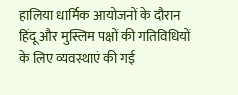हालिया धार्मिक आयोजनों के दौरान हिंदू और मुस्लिम पक्षों की गतिविधियों के लिए व्यवस्थाएं की गई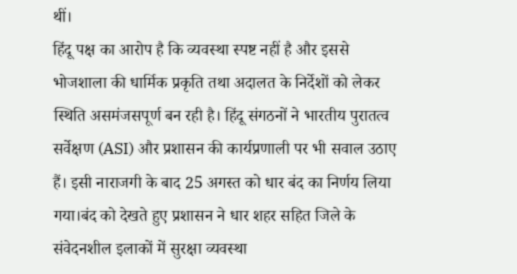थीं।
हिंदू पक्ष का आरोप है कि व्यवस्था स्पष्ट नहीं है और इससे भोजशाला की धार्मिक प्रकृति तथा अदालत के निर्देशों को लेकर स्थिति असमंजसपूर्ण बन रही है। हिंदू संगठनों ने भारतीय पुरातत्व सर्वेक्षण (ASI) और प्रशासन की कार्यप्रणाली पर भी सवाल उठाए हैं। इसी नाराजगी के बाद 25 अगस्त को धार बंद का निर्णय लिया गया।बंद को देखते हुए प्रशासन ने धार शहर सहित जिले के संवेदनशील इलाकों में सुरक्षा व्यवस्था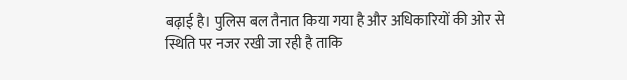बढ़ाई है। पुलिस बल तैनात किया गया है और अधिकारियों की ओर से स्थिति पर नजर रखी जा रही है ताकि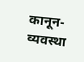कानून-व्यवस्था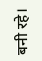बनी रहे।